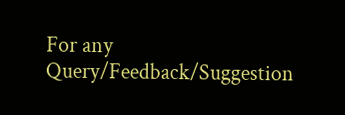For any Query/Feedback/Suggestion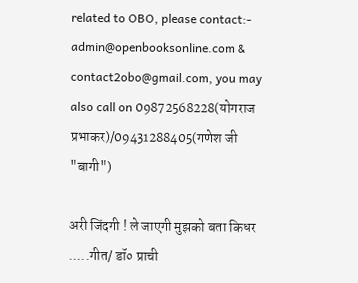related to OBO, please contact:- admin@openbooksonline.com & contact2obo@gmail.com, you may also call on 09872568228(योगराज प्रभाकर)/09431288405(गणेश जी "बागी")

अरी जिंदगी ! ले जाएगी मुझको बता किधर .....गीत/ डॉ० प्राची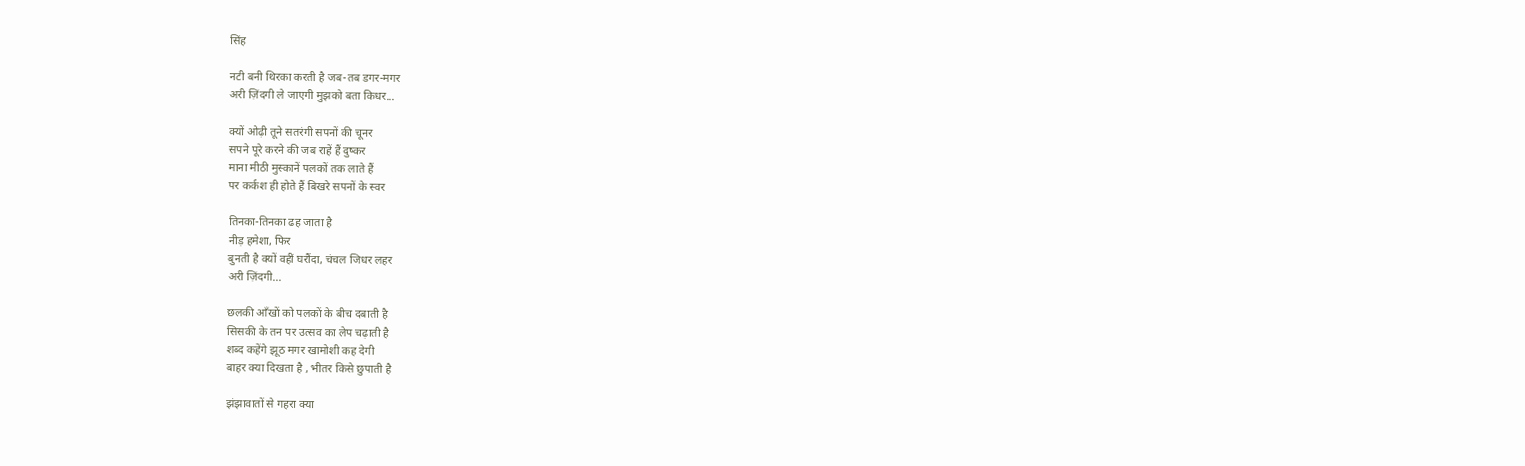सिंह

नटी बनी थिरका करती है जब-तब डगर-मगर
अरी ज़िंदगी ले जाएगी मुझको बता किधर...

क्यों ओढ़ी तूने सतरंगी सपनों की चूनर
सपने पूरे करने की जब राहें हैं दुष्कर
माना मीठी मुस्कानें पलकों तक लाते हैं
पर कर्कश ही होते हैं बिखरे सपनों के स्वर

तिनका-तिनका ढह जाता है
नीड़ हमेशा, फिर
बुनती है क्यों वहीं घरौंदा, चंचल जिधर लहर
अरी ज़िंदगी...

छलकी आँखों को पलकों के बीच दबाती है
सिसकी के तन पर उत्सव का लेप चढ़ाती है
शब्द कहेंगे झूठ मगर खामोशी कह देगी
बाहर क्या दिखता है , भीतर किसे छुपाती है

झंझावातों से गहरा क्या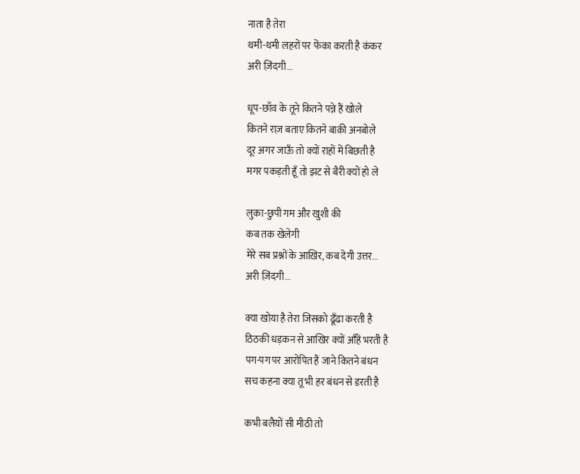नाता है तेरा
थमी-थमी लहरों पर फेंका करती है कंकर
अरी ज़िंदगी...

धूप-छाँव के तूने कितने पन्ने हैं खोले
कितने राज़ बताए कितने बाक़ी अनबोले
दूर अगर जाऊँ तो क्यों राहों में बिछती है
मगर पकड़ती हूँ तो झट से बैरी क्यों हो ले

लुका-छुपी गम और खुशी की
कब तक खेलेगी
मेरे सब प्रश्नों के आख़िर, कब देगी उत्तर...
अरी ज़िंदगी...

क्या खोया है तेरा जिसको ढूँढा करती है
ठिठकी धड़कन से आखिर क्यों आँहें भरती है
पग-पग पर आरोपित हैं जाने कितने बंधन
सच कहना क्या तू भी हर बंधन से डरती है

कभी बलैयों सी मीठी तो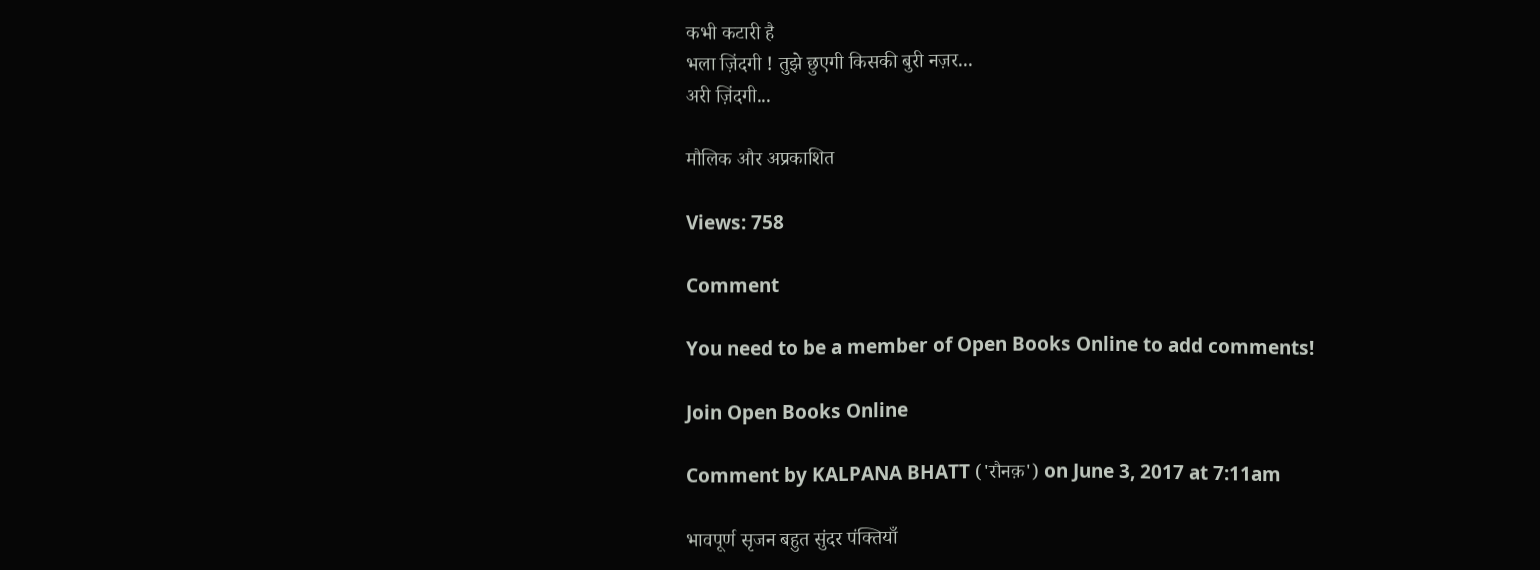कभी कटारी है
भला ज़िंदगी ! तुझे छुएगी किसकी बुरी नज़र...
अरी ज़िंदगी...

मौलिक और अप्रकाशित

Views: 758

Comment

You need to be a member of Open Books Online to add comments!

Join Open Books Online

Comment by KALPANA BHATT ('रौनक़') on June 3, 2017 at 7:11am

भावपूर्ण सृजन बहुत सुंदर पंक्तियाँ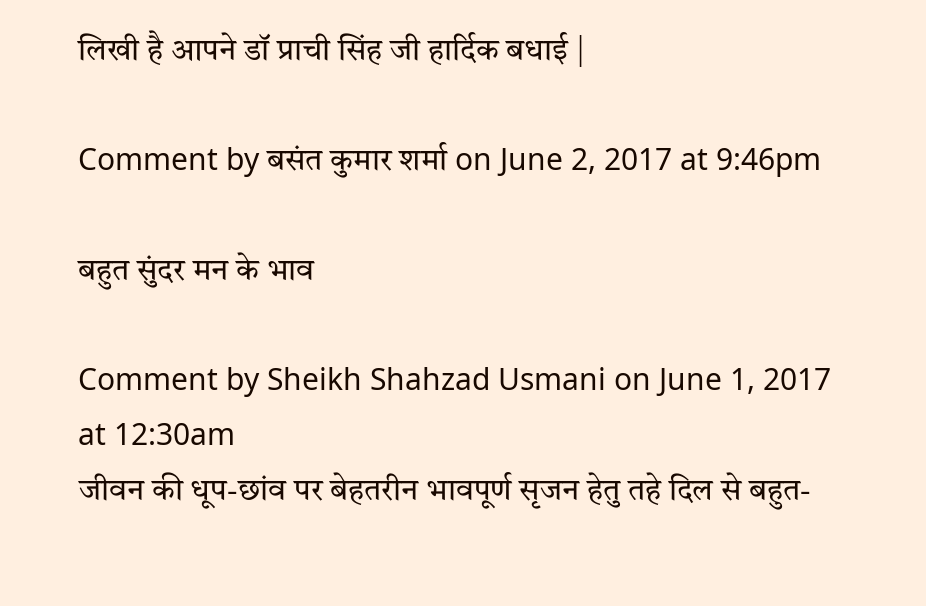लिखी है आपने डॉ प्राची सिंह जी हार्दिक बधाई |

Comment by बसंत कुमार शर्मा on June 2, 2017 at 9:46pm

बहुत सुंदर मन के भाव

Comment by Sheikh Shahzad Usmani on June 1, 2017 at 12:30am
जीवन की धूप-छांव पर बेहतरीन भावपूर्ण सृजन हेतु तहे दिल से बहुत-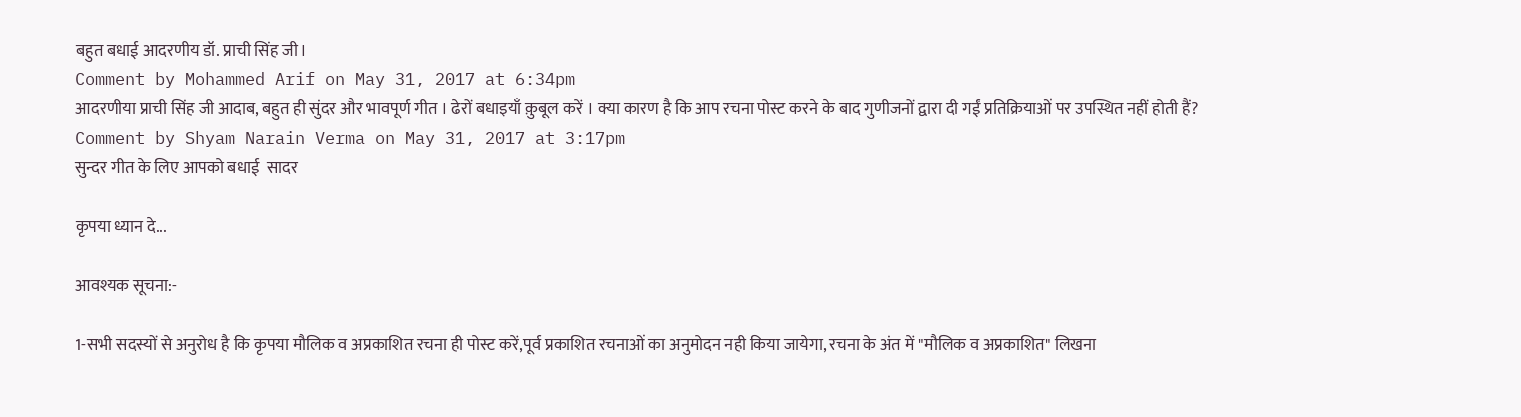बहुत बधाई आदरणीय डॉ. प्राची सिंह जी।
Comment by Mohammed Arif on May 31, 2017 at 6:34pm
आदरणीया प्राची सिंह जी आदाब, बहुत ही सुंदर और भावपूर्ण गीत । ढेरों बधाइयाँ क़ुबूल करें । क्या कारण है कि आप रचना पोस्ट करने के बाद गुणीजनों द्वारा दी गईं प्रतिक्रियाओं पर उपस्थित नहीं होती हैं?
Comment by Shyam Narain Verma on May 31, 2017 at 3:17pm
सुन्दर गीत के लिए आपको बधाई  सादर

कृपया ध्यान दे...

आवश्यक सूचना:-

1-सभी सदस्यों से अनुरोध है कि कृपया मौलिक व अप्रकाशित रचना ही पोस्ट करें,पूर्व प्रकाशित रचनाओं का अनुमोदन नही किया जायेगा, रचना के अंत में "मौलिक व अप्रकाशित" लिखना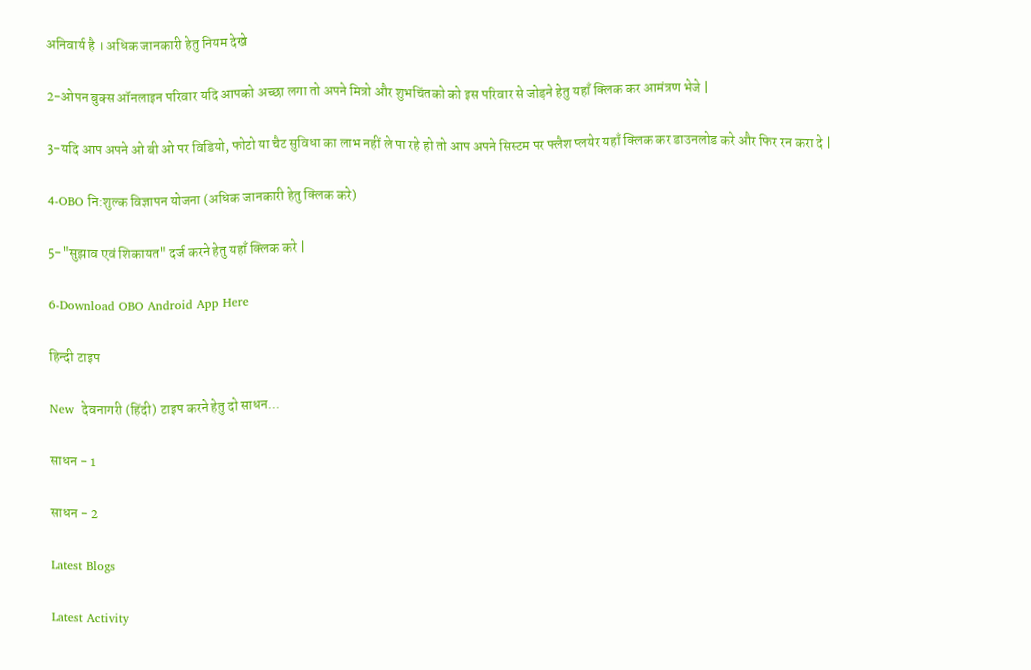अनिवार्य है । अधिक जानकारी हेतु नियम देखे

2-ओपन बुक्स ऑनलाइन परिवार यदि आपको अच्छा लगा तो अपने मित्रो और शुभचिंतको को इस परिवार से जोड़ने हेतु यहाँ क्लिक कर आमंत्रण भेजे |

3-यदि आप अपने ओ बी ओ पर विडियो, फोटो या चैट सुविधा का लाभ नहीं ले पा रहे हो तो आप अपने सिस्टम पर फ्लैश प्लयेर यहाँ क्लिक कर डाउनलोड करे और फिर रन करा दे |

4-OBO नि:शुल्क विज्ञापन योजना (अधिक जानकारी हेतु क्लिक करे)

5-"सुझाव एवं शिकायत" दर्ज करने हेतु यहाँ क्लिक करे |

6-Download OBO Android App Here

हिन्दी टाइप

New  देवनागरी (हिंदी) टाइप करने हेतु दो साधन...

साधन - 1

साधन - 2

Latest Blogs

Latest Activity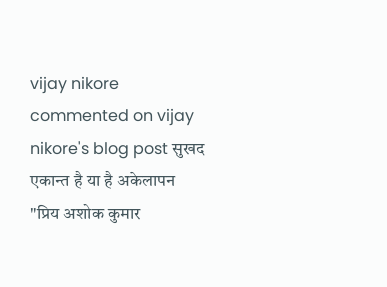vijay nikore commented on vijay nikore's blog post सुखद एकान्त है या है अकेलापन
"प्रिय अशोक कुमार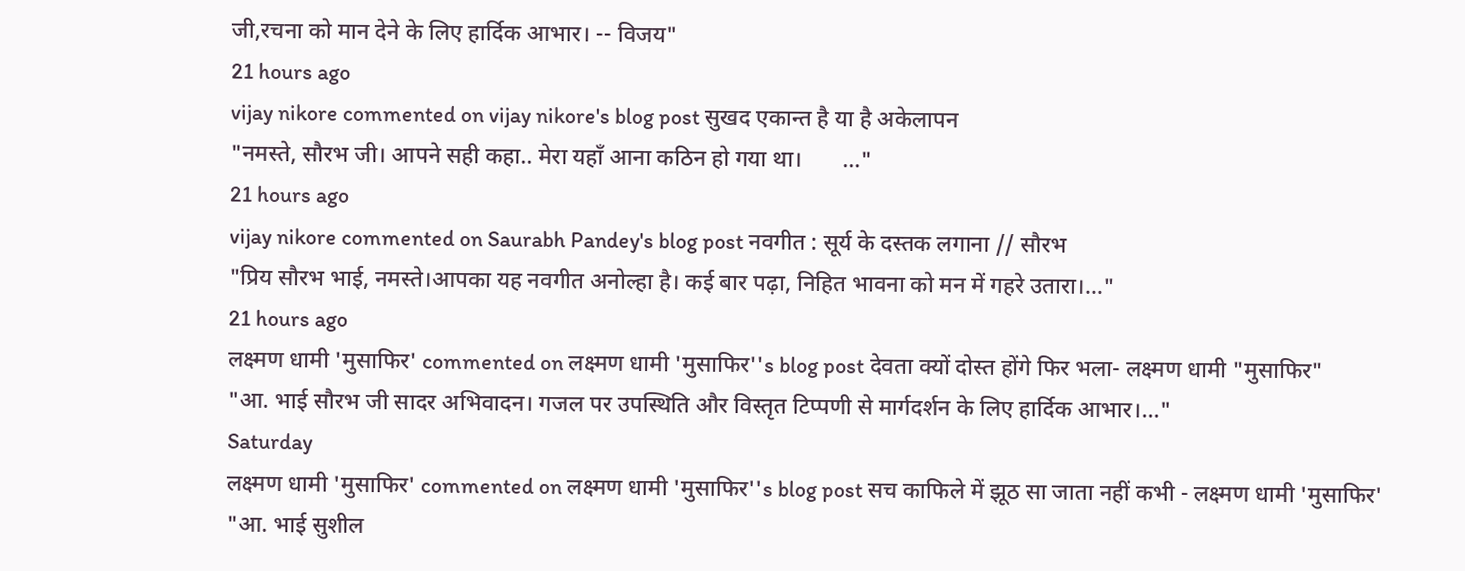जी,रचना को मान देने के लिए हार्दिक आभार। -- विजय"
21 hours ago
vijay nikore commented on vijay nikore's blog post सुखद एकान्त है या है अकेलापन
"नमस्ते, सौरभ जी। आपने सही कहा.. मेरा यहाँ आना कठिन हो गया था।       …"
21 hours ago
vijay nikore commented on Saurabh Pandey's blog post नवगीत : सूर्य के दस्तक लगाना // सौरभ
"प्रिय सौरभ भाई, नमस्ते।आपका यह नवगीत अनोल्हा है। कई बार पढ़ा, निहित भावना को मन में गहरे उतारा।…"
21 hours ago
लक्ष्मण धामी 'मुसाफिर' commented on लक्ष्मण धामी 'मुसाफिर''s blog post देवता क्यों दोस्त होंगे फिर भला- लक्ष्मण धामी "मुसाफिर"
"आ. भाई सौरभ जी सादर अभिवादन। गजल पर उपस्थिति और विस्तृत टिप्पणी से मार्गदर्शन के लिए हार्दिक आभार।…"
Saturday
लक्ष्मण धामी 'मुसाफिर' commented on लक्ष्मण धामी 'मुसाफिर''s blog post सच काफिले में झूठ सा जाता नहीं कभी - लक्ष्मण धामी 'मुसाफिर'
"आ. भाई सुशील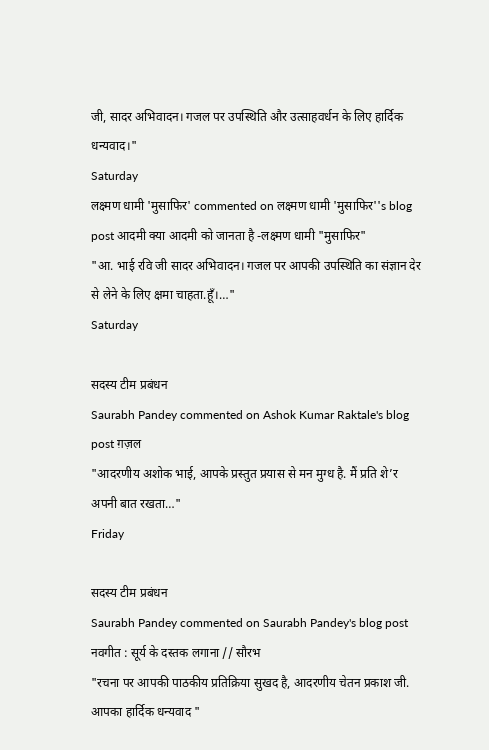जी, सादर अभिवादन। गजल पर उपस्थिति और उत्साहवर्धन के लिए हार्दिक धन्यवाद।"
Saturday
लक्ष्मण धामी 'मुसाफिर' commented on लक्ष्मण धामी 'मुसाफिर''s blog post आदमी क्या आदमी को जानता है -लक्ष्मण धामी "मुसाफिर"
"आ. भाई रवि जी सादर अभिवादन। गजल पर आपकी उपस्थिति का संज्ञान देर से लेने के लिए क्षमा चाहता.हूँ।…"
Saturday

सदस्य टीम प्रबंधन
Saurabh Pandey commented on Ashok Kumar Raktale's blog post ग़ज़ल
"आदरणीय अशोक भाई, आपके प्रस्तुत प्रयास से मन मुग्ध है. मैं प्रति शे’र अपनी बात रखता…"
Friday

सदस्य टीम प्रबंधन
Saurabh Pandey commented on Saurabh Pandey's blog post नवगीत : सूर्य के दस्तक लगाना // सौरभ
"रचना पर आपकी पाठकीय प्रतिक्रिया सुखद है, आदरणीय चेतन प्रकाश जी.  आपका हार्दिक धन्यवाद "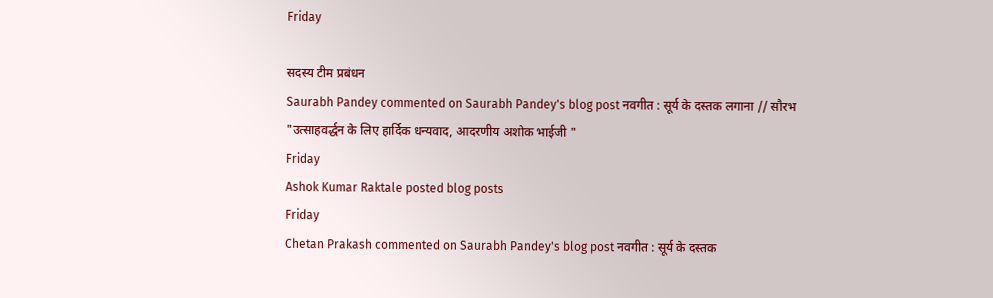Friday

सदस्य टीम प्रबंधन
Saurabh Pandey commented on Saurabh Pandey's blog post नवगीत : सूर्य के दस्तक लगाना // सौरभ
"उत्साहवर्द्धन के लिए हार्दिक धन्यवाद, आदरणीय अशोक भाईजी "
Friday
Ashok Kumar Raktale posted blog posts
Friday
Chetan Prakash commented on Saurabh Pandey's blog post नवगीत : सूर्य के दस्तक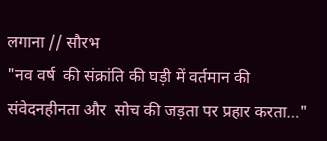लगाना // सौरभ
"नव वर्ष  की संक्रांति की घड़ी में वर्तमान की संवेदनहीनता और  सोच की जड़ता पर प्रहार करता…"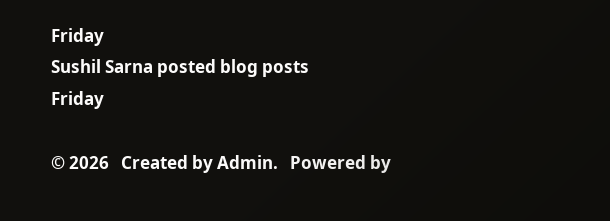Friday
Sushil Sarna posted blog posts
Friday

© 2026   Created by Admin.   Powered by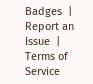Badges  |  Report an Issue  |  Terms of Service